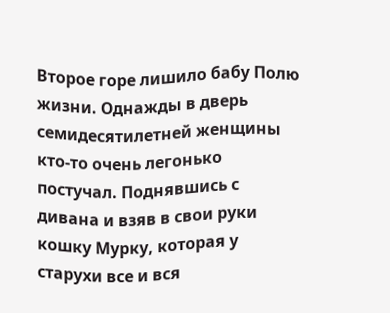Второе горе лишило бабу Полю жизни. Однажды в дверь семидесятилетней женщины кто-то очень легонько постучал. Поднявшись с дивана и взяв в свои руки кошку Мурку, которая у старухи все и вся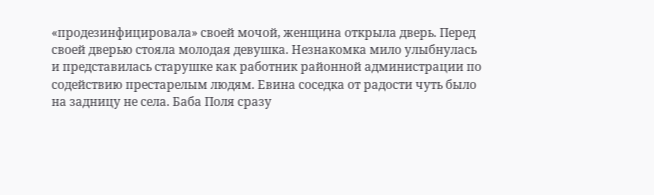«продезинфицировала» своей мочой, женщина открыла дверь. Перед своей дверью стояла молодая девушка. Незнакомка мило улыбнулась и представилась старушке как работник районной администрации по содействию престарелым людям. Евина соседка от радости чуть было на задницу не села. Баба Поля сразу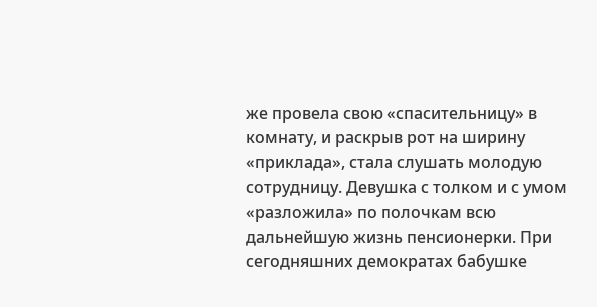же провела свою «спасительницу» в комнату, и раскрыв рот на ширину «приклада», стала слушать молодую сотрудницу. Девушка с толком и с умом «разложила» по полочкам всю дальнейшую жизнь пенсионерки. При сегодняшних демократах бабушке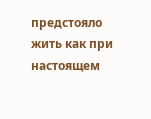предстояло жить как при настоящем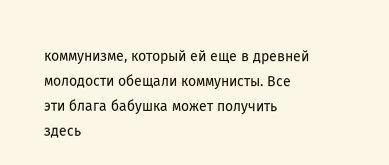коммунизме, который ей еще в древней молодости обещали коммунисты. Все эти блага бабушка может получить здесь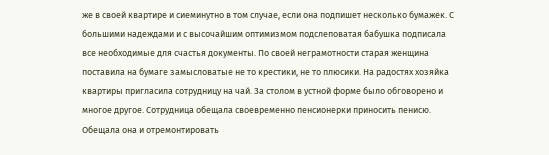же в своей квартире и сиеминутно в том случае, если она подпишет несколько бумажек. С большими надеждами и с высочайшим оптимизмом подслеповатая бабушка подписала все необходимые для счастья документы. По своей неграмотности старая женщина поставила на бумаге замысловатые не то крестики, не то плюсики. На радостях хозяйка квартиры пригласила сотрудницу на чай. За столом в устной форме было обговорено и многое другое. Сотрудница обещала своевременно пенсионерки приносить пенисю. Обещала она и отремонтировать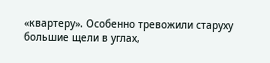«квартеру». Особенно тревожили старуху большие щели в углах,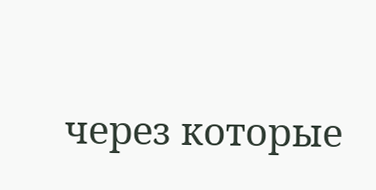через которые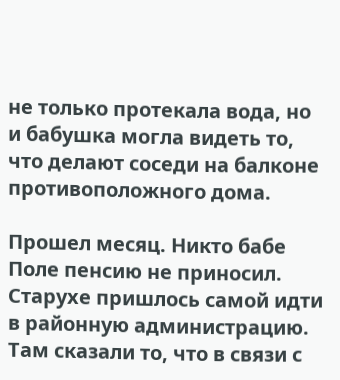не только протекала вода, но и бабушка могла видеть то, что делают соседи на балконе противоположного дома.

Прошел месяц. Никто бабе Поле пенсию не приносил. Старухе пришлось самой идти в районную администрацию. Там сказали то, что в связи с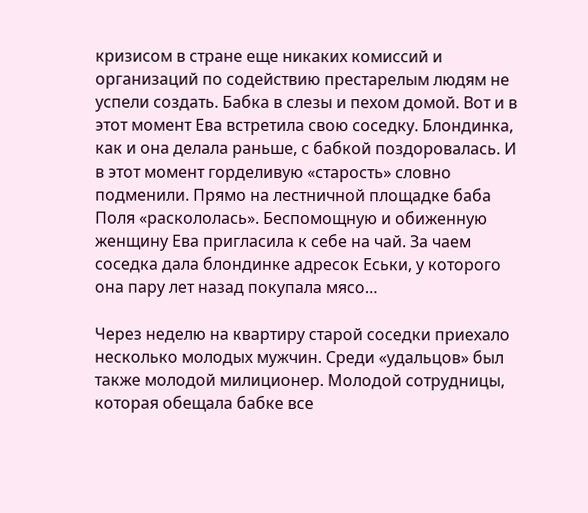кризисом в стране еще никаких комиссий и организаций по содействию престарелым людям не успели создать. Бабка в слезы и пехом домой. Вот и в этот момент Ева встретила свою соседку. Блондинка, как и она делала раньше, с бабкой поздоровалась. И в этот момент горделивую «старость» словно подменили. Прямо на лестничной площадке баба Поля «раскололась». Беспомощную и обиженную женщину Ева пригласила к себе на чай. За чаем соседка дала блондинке адресок Еськи, у которого она пару лет назад покупала мясо…

Через неделю на квартиру старой соседки приехало несколько молодых мужчин. Среди «удальцов» был также молодой милиционер. Молодой сотрудницы, которая обещала бабке все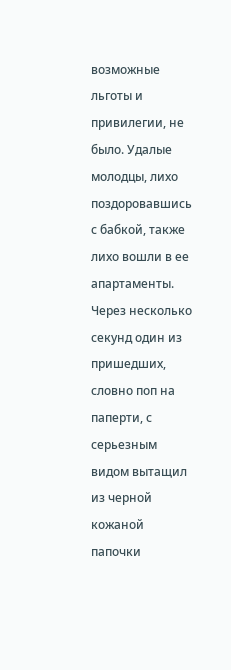возможные льготы и привилегии, не было. Удалые молодцы, лихо поздоровавшись с бабкой, также лихо вошли в ее апартаменты. Через несколько секунд один из пришедших, словно поп на паперти, с серьезным видом вытащил из черной кожаной папочки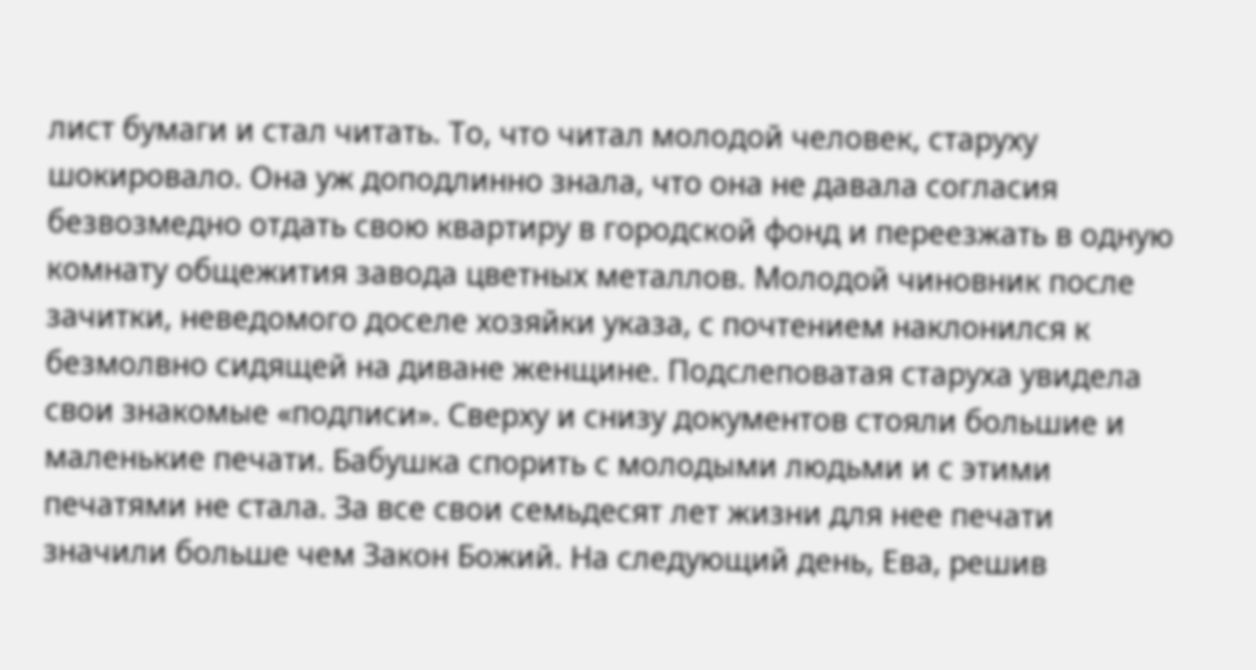лист бумаги и стал читать. То, что читал молодой человек, старуху шокировало. Она уж доподлинно знала, что она не давала согласия безвозмедно отдать свою квартиру в городской фонд и переезжать в одную комнату общежития завода цветных металлов. Молодой чиновник после зачитки, неведомого доселе хозяйки указа, с почтением наклонился к безмолвно сидящей на диване женщине. Подслеповатая старуха увидела свои знакомые «подписи». Сверху и снизу документов стояли большие и маленькие печати. Бабушка спорить с молодыми людьми и с этими печатями не стала. За все свои семьдесят лет жизни для нее печати значили больше чем Закон Божий. На следующий день, Ева, решив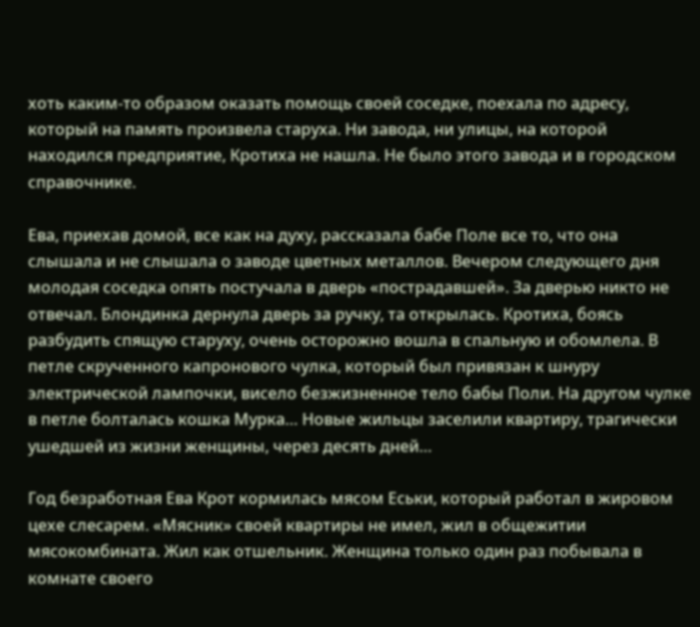хоть каким-то образом оказать помощь своей соседке, поехала по адресу, который на память произвела старуха. Ни завода, ни улицы, на которой находился предприятие, Кротиха не нашла. Не было этого завода и в городском справочнике.

Ева, приехав домой, все как на духу, рассказала бабе Поле все то, что она слышала и не слышала о заводе цветных металлов. Вечером следующего дня молодая соседка опять постучала в дверь «пострадавшей». За дверью никто не отвечал. Блондинка дернула дверь за ручку, та открылась. Кротиха, боясь разбудить спящую старуху, очень осторожно вошла в спальную и обомлела. В петле скрученного капронового чулка, который был привязан к шнуру электрической лампочки, висело безжизненное тело бабы Поли. На другом чулке в петле болталась кошка Мурка… Новые жильцы заселили квартиру, трагически ушедшей из жизни женщины, через десять дней…

Год безработная Ева Крот кормилась мясом Еськи, который работал в жировом цехе слесарем. «Мясник» своей квартиры не имел, жил в общежитии мясокомбината. Жил как отшельник. Женщина только один раз побывала в комнате своего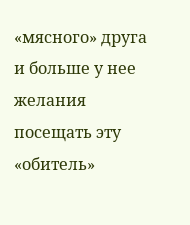«мясного» друга и больше у нее желания посещать эту «обитель»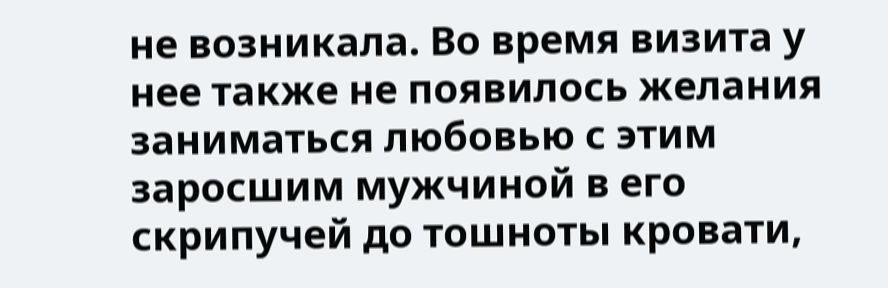не возникала. Во время визита у нее также не появилось желания заниматься любовью с этим заросшим мужчиной в его скрипучей до тошноты кровати,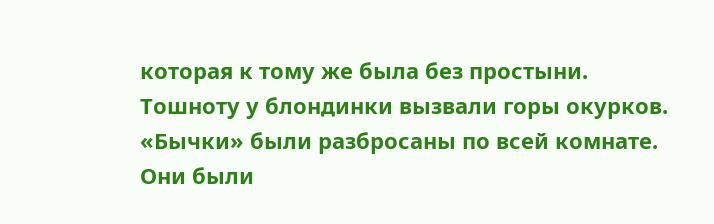которая к тому же была без простыни. Тошноту у блондинки вызвали горы окурков. «Бычки» были разбросаны по всей комнате. Они были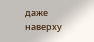даже наверху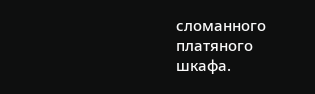сломанного платяного шкафа.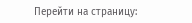Перейти на страницу: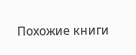Похожие книги